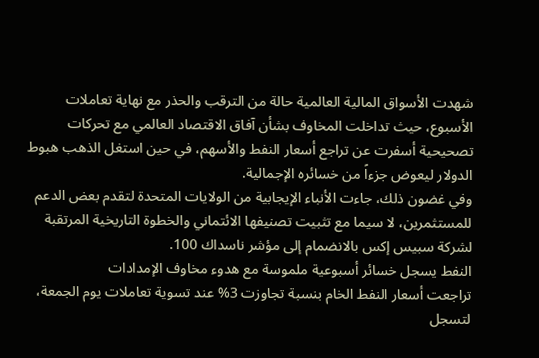شهدت الأسواق المالية العالمية حالة من الترقب والحذر مع نهاية تعاملات الأسبوع، حيث تداخلت المخاوف بشأن آفاق الاقتصاد العالمي مع تحركات تصحيحية أسفرت عن تراجع أسعار النفط والأسهم، في حين استغل الذهب هبوط الدولار ليعوض جزءاً من خسائره الإجمالية.
وفي غضون ذلك، جاءت الأنباء الإيجابية من الولايات المتحدة لتقدم بعض الدعم للمستثمرين، لا سيما مع تثبيت تصنيفها الائتماني والخطوة التاريخية المرتقبة لشركة سبيس إكس بالانضمام إلى مؤشر ناسداك 100.
النفط يسجل خسائر أسبوعية ملموسة مع هدوء مخاوف الإمدادات
تراجعت أسعار النفط الخام بنسبة تجاوزت 3% عند تسوية تعاملات يوم الجمعة، لتسجل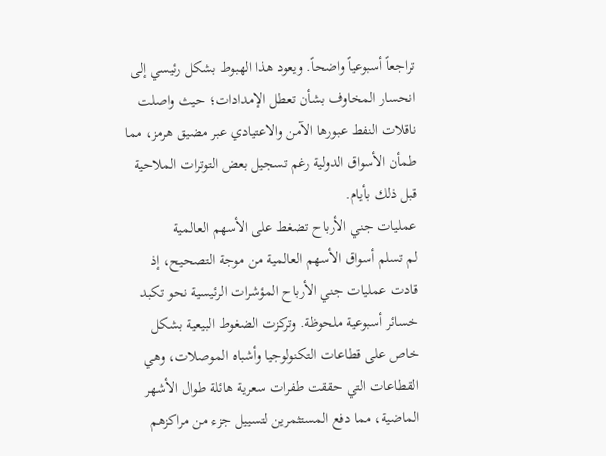تراجعاً أسبوعياً واضحاً. ويعود هذا الهبوط بشكل رئيسي إلى انحسار المخاوف بشأن تعطل الإمدادات؛ حيث واصلت ناقلات النفط عبورها الآمن والاعتيادي عبر مضيق هرمز، مما طمأن الأسواق الدولية رغم تسجيل بعض التوترات الملاحية قبل ذلك بأيام.
عمليات جني الأرباح تضغط على الأسهم العالمية
لم تسلم أسواق الأسهم العالمية من موجة التصحيح، إذ قادت عمليات جني الأرباح المؤشرات الرئيسية نحو تكبد خسائر أسبوعية ملحوظة. وتركزت الضغوط البيعية بشكل خاص على قطاعات التكنولوجيا وأشباه الموصلات، وهي القطاعات التي حققت طفرات سعرية هائلة طوال الأشهر الماضية، مما دفع المستثمرين لتسييل جزء من مراكزهم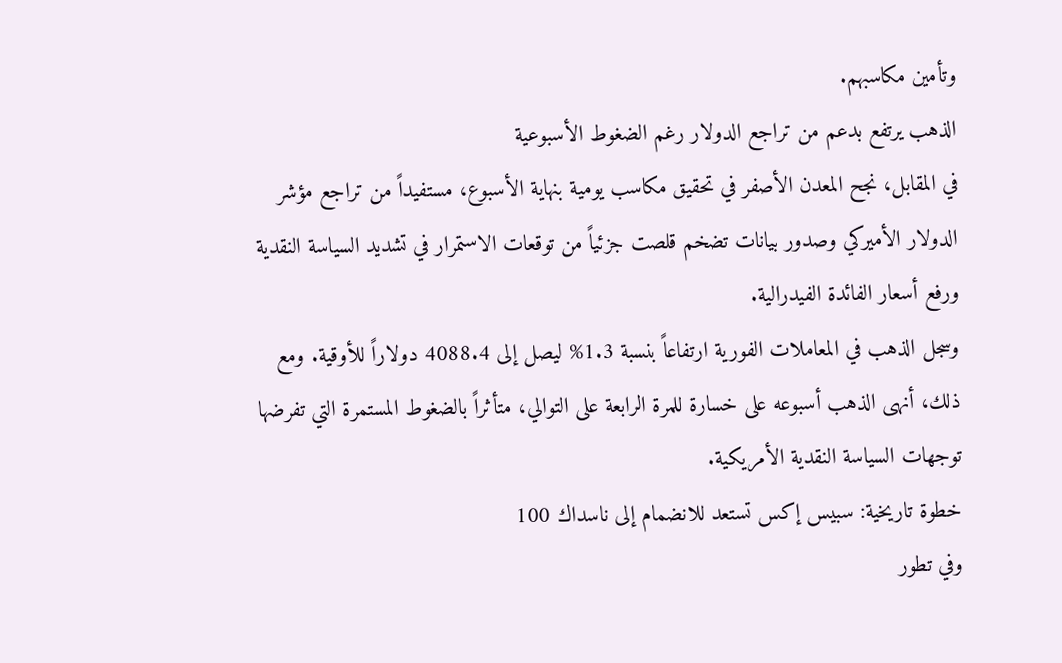وتأمين مكاسبهم.
الذهب يرتفع بدعم من تراجع الدولار رغم الضغوط الأسبوعية
في المقابل، نجح المعدن الأصفر في تحقيق مكاسب يومية بنهاية الأسبوع، مستفيداً من تراجع مؤشر الدولار الأميركي وصدور بيانات تضخم قلصت جزئياً من توقعات الاستمرار في تشديد السياسة النقدية ورفع أسعار الفائدة الفيدرالية.
وسجل الذهب في المعاملات الفورية ارتفاعاً بنسبة 1.3% ليصل إلى 4088.4 دولاراً للأوقية. ومع ذلك، أنهى الذهب أسبوعه على خسارة للمرة الرابعة على التوالي، متأثراً بالضغوط المستمرة التي تفرضها توجهات السياسة النقدية الأمريكية.
خطوة تاريخية: سبيس إكس تستعد للانضمام إلى ناسداك 100
وفي تطور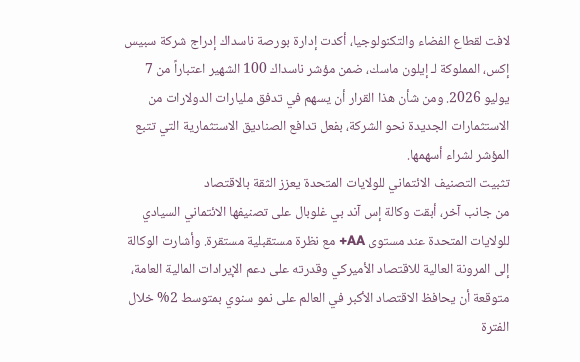لافت لقطاع الفضاء والتكنولوجيا، أكدت إدارة بورصة ناسداك إدراج شركة سبيس إكس، المملوكة لـ إيلون ماسك، ضمن مؤشر ناسداك 100 الشهير اعتباراً من 7 يوليو 2026. ومن شأن هذا القرار أن يسهم في تدفق مليارات الدولارات من الاستثمارات الجديدة نحو الشركة، بفعل تدافع الصناديق الاستثمارية التي تتبع المؤشر لشراء أسهمها.
تثبيت التصنيف الائتماني للولايات المتحدة يعزز الثقة بالاقتصاد
من جانب آخر، أبقت وكالة إس آند بي غلوبال على تصنيفها الائتماني السيادي للولايات المتحدة عند مستوى AA+ مع نظرة مستقبلية مستقرة. وأشارت الوكالة إلى المرونة العالية للاقتصاد الأميركي وقدرته على دعم الإيرادات المالية العامة، متوقعة أن يحافظ الاقتصاد الأكبر في العالم على نمو سنوي بمتوسط 2% خلال الفترة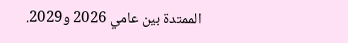الممتدة بين عامي 2026 و2029.